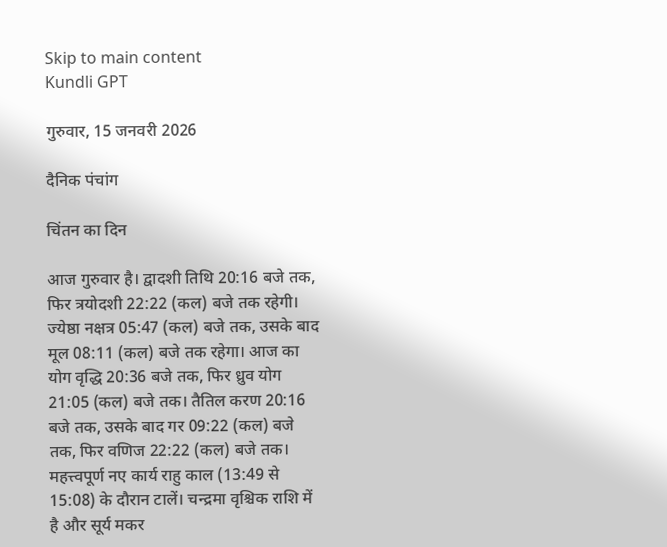Skip to main content
Kundli GPT

गुरुवार, 15 जनवरी 2026

दैनिक पंचांग

चिंतन का दिन

आज गुरुवार है। द्वादशी तिथि 20:16 बजे तक, फिर त्रयोदशी 22:22 (कल) बजे तक रहेगी। ज्येष्ठा नक्षत्र 05:47 (कल) बजे तक, उसके बाद मूल 08:11 (कल) बजे तक रहेगा। आज का योग वृद्धि 20:36 बजे तक, फिर ध्रुव योग 21:05 (कल) बजे तक। तैतिल करण 20:16 बजे तक, उसके बाद गर 09:22 (कल) बजे तक, फिर वणिज 22:22 (कल) बजे तक। महत्त्वपूर्ण नए कार्य राहु काल (13:49 से 15:08) के दौरान टालें। चन्द्रमा वृश्चिक राशि में है और सूर्य मकर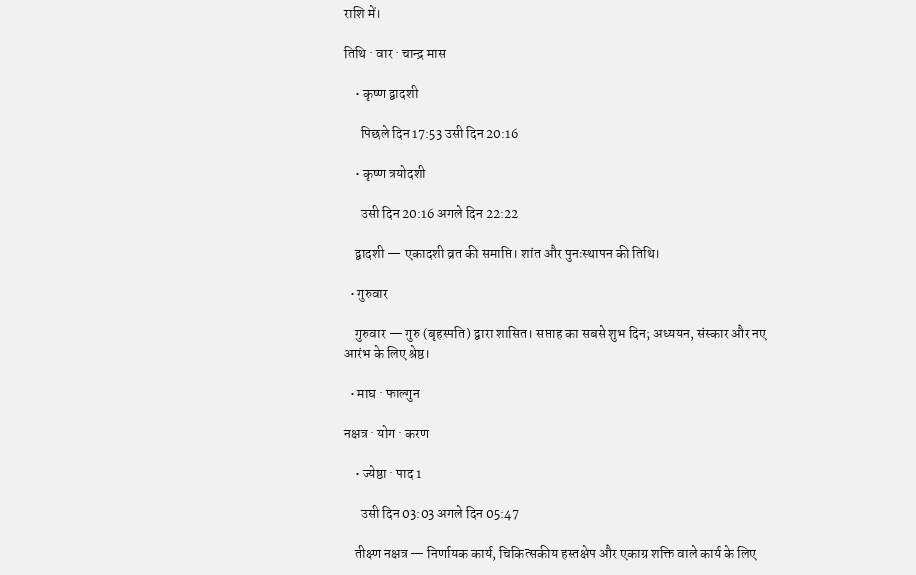राशि में।

तिथि · वार · चान्द्र मास

    • कृष्ण द्वादशी

      पिछले दिन 17:53 उसी दिन 20:16

    • कृष्ण त्रयोदशी

      उसी दिन 20:16 अगले दिन 22:22

    द्वादशी — एकादशी व्रत की समाप्ति। शांत और पुनःस्थापन की तिथि।

  • गुरुवार

    गुरुवार — गुरु (बृहस्पति) द्वारा शासित। सप्ताह का सबसे शुभ दिन; अध्ययन, संस्कार और नए आरंभ के लिए श्रेष्ठ।

  • माघ · फाल्गुन

नक्षत्र · योग · करण

    • ज्येष्ठा · पाद 1

      उसी दिन 03:03 अगले दिन 05:47

    तीक्ष्ण नक्षत्र — निर्णायक कार्य, चिकित्सकीय हस्तक्षेप और एकाग्र शक्ति वाले कार्य के लिए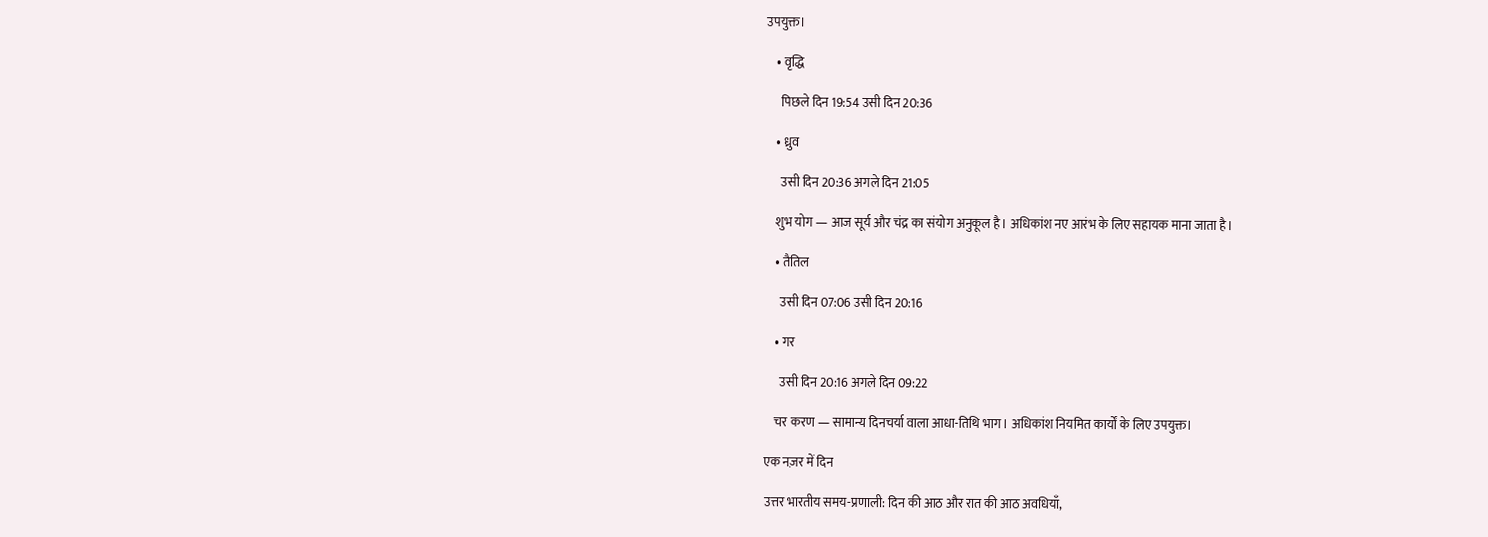उपयुक्त।

    • वृद्धि

      पिछले दिन 19:54 उसी दिन 20:36

    • ध्रुव

      उसी दिन 20:36 अगले दिन 21:05

    शुभ योग — आज सूर्य और चंद्र का संयोग अनुकूल है। अधिकांश नए आरंभ के लिए सहायक माना जाता है।

    • तैतिल

      उसी दिन 07:06 उसी दिन 20:16

    • गर

      उसी दिन 20:16 अगले दिन 09:22

    चर करण — सामान्य दिनचर्या वाला आधा-तिथि भाग। अधिकांश नियमित कार्यों के लिए उपयुक्त।

एक नज़र में दिन

उत्तर भारतीय समय-प्रणाली: दिन की आठ और रात की आठ अवधियाँ,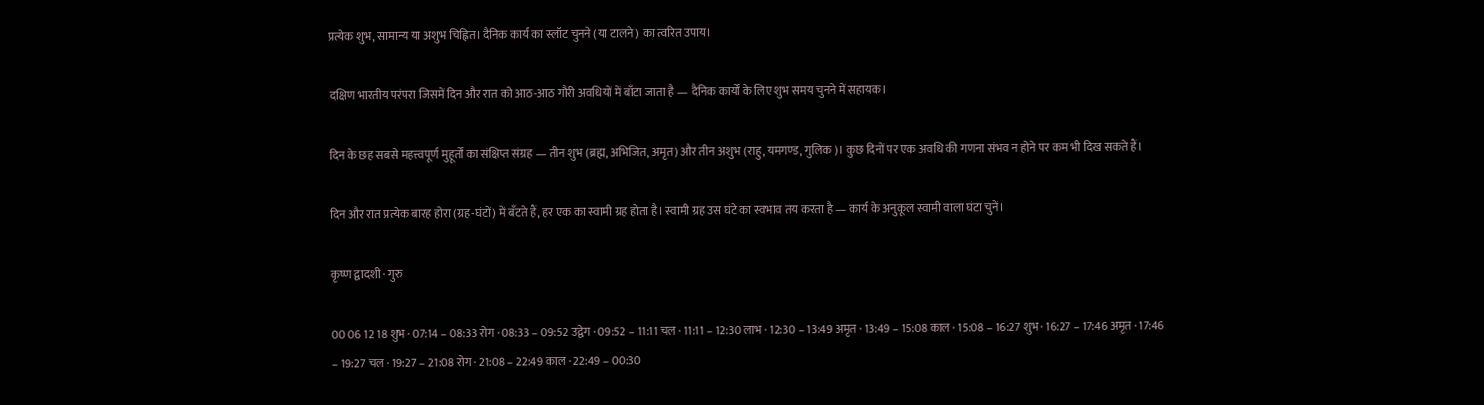प्रत्येक शुभ, सामान्य या अशुभ चिह्नित। दैनिक कार्य का स्लॉट चुनने (या टालने) का त्वरित उपाय।

दक्षिण भारतीय परंपरा जिसमें दिन और रात को आठ-आठ गौरी अवधियों में बाँटा जाता है — दैनिक कार्यों के लिए शुभ समय चुनने में सहायक।

दिन के छह सबसे महत्त्वपूर्ण मुहूर्तों का संक्षिप्त संग्रह — तीन शुभ (ब्रह्म, अभिजित, अमृत) और तीन अशुभ (राहु, यमगण्ड, गुलिक)। कुछ दिनों पर एक अवधि की गणना संभव न होने पर कम भी दिख सकते हैं।

दिन और रात प्रत्येक बारह होरा (ग्रह-घंटों) में बँटते हैं, हर एक का स्वामी ग्रह होता है। स्वामी ग्रह उस घंटे का स्वभाव तय करता है — कार्य के अनुकूल स्वामी वाला घंटा चुनें।

कृष्ण द्वादशी · गुरु

00 06 12 18 शुभ · 07:14 – 08:33 रोग · 08:33 – 09:52 उद्वेग · 09:52 – 11:11 चल · 11:11 – 12:30 लाभ · 12:30 – 13:49 अमृत · 13:49 – 15:08 काल · 15:08 – 16:27 शुभ · 16:27 – 17:46 अमृत · 17:46 – 19:27 चल · 19:27 – 21:08 रोग · 21:08 – 22:49 काल · 22:49 – 00:30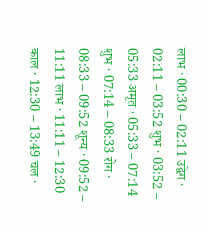लाभ · 00:30 – 02:11 उद्वेग · 02:11 – 03:52 शुभ · 03:52 – 05:33 अमृत · 05:33 – 07:14 शुभ · 07:14 – 08:33 रोग · 08:33 – 09:52 शून्य · 09:52 – 11:11 लाभ · 11:11 – 12:30 काल · 12:30 – 13:49 चल ·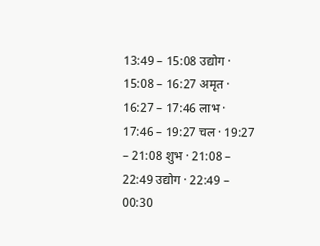13:49 – 15:08 उद्योग · 15:08 – 16:27 अमृत · 16:27 – 17:46 लाभ · 17:46 – 19:27 चल · 19:27 – 21:08 शुभ · 21:08 – 22:49 उद्योग · 22:49 – 00:30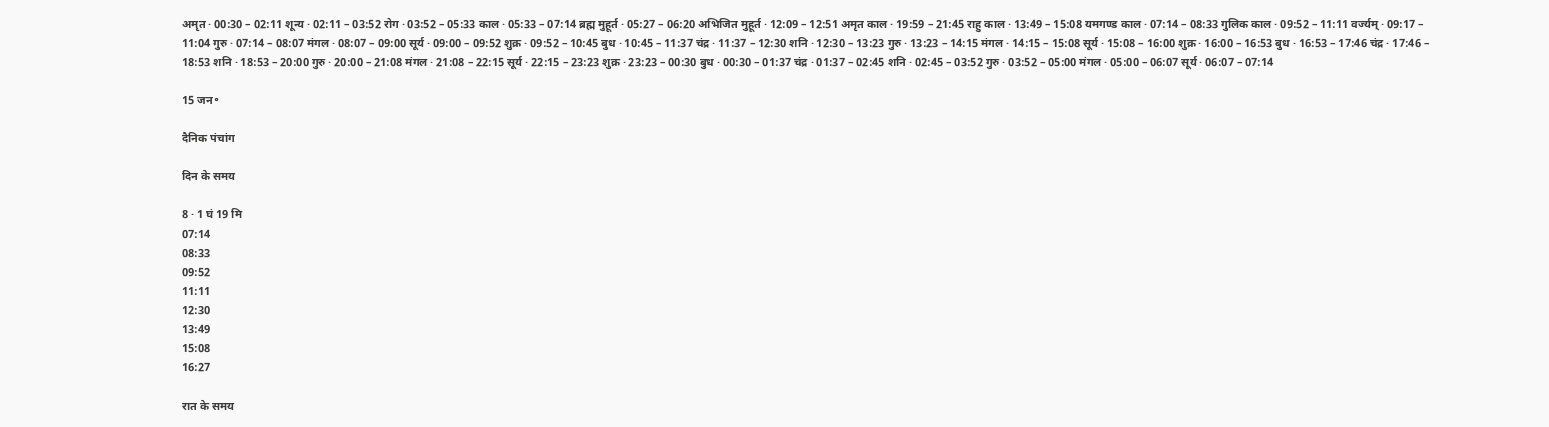अमृत · 00:30 – 02:11 शून्य · 02:11 – 03:52 रोग · 03:52 – 05:33 काल · 05:33 – 07:14 ब्रह्म मुहूर्त · 05:27 – 06:20 अभिजित मुहूर्त · 12:09 – 12:51 अमृत काल · 19:59 – 21:45 राहु काल · 13:49 – 15:08 यमगण्ड काल · 07:14 – 08:33 गुलिक काल · 09:52 – 11:11 वर्ज्यम् · 09:17 – 11:04 गुरु · 07:14 – 08:07 मंगल · 08:07 – 09:00 सूर्य · 09:00 – 09:52 शुक्र · 09:52 – 10:45 बुध · 10:45 – 11:37 चंद्र · 11:37 – 12:30 शनि · 12:30 – 13:23 गुरु · 13:23 – 14:15 मंगल · 14:15 – 15:08 सूर्य · 15:08 – 16:00 शुक्र · 16:00 – 16:53 बुध · 16:53 – 17:46 चंद्र · 17:46 – 18:53 शनि · 18:53 – 20:00 गुरु · 20:00 – 21:08 मंगल · 21:08 – 22:15 सूर्य · 22:15 – 23:23 शुक्र · 23:23 – 00:30 बुध · 00:30 – 01:37 चंद्र · 01:37 – 02:45 शनि · 02:45 – 03:52 गुरु · 03:52 – 05:00 मंगल · 05:00 – 06:07 सूर्य · 06:07 – 07:14

15 जन॰

दैनिक पंचांग

दिन के समय

8 · 1 घं 19 मि
07:14
08:33
09:52
11:11
12:30
13:49
15:08
16:27

रात के समय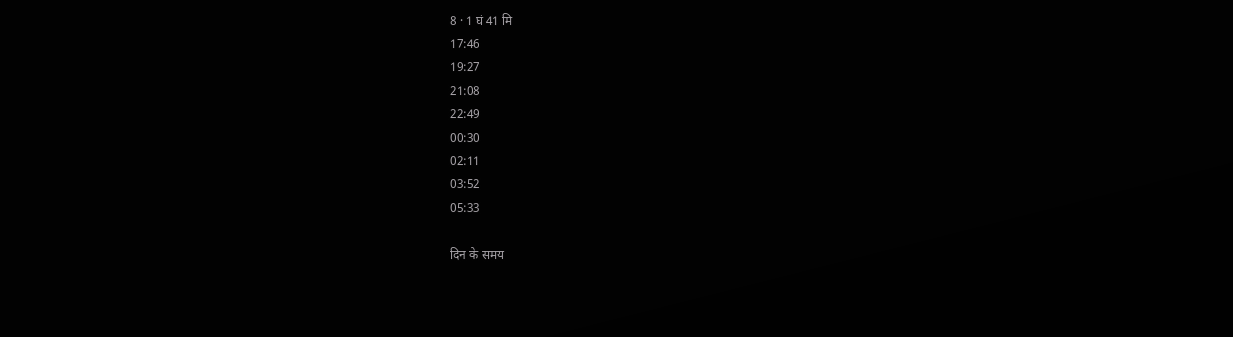8 · 1 घं 41 मि
17:46
19:27
21:08
22:49
00:30
02:11
03:52
05:33

दिन के समय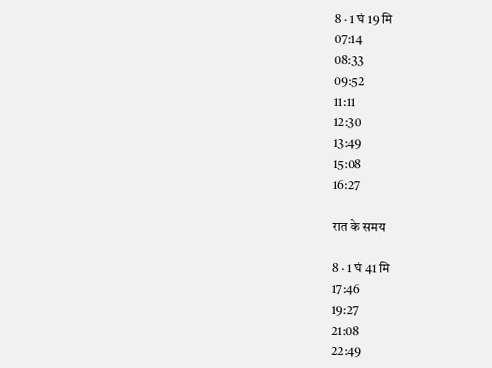8 · 1 घं 19 मि
07:14
08:33
09:52
11:11
12:30
13:49
15:08
16:27

रात के समय

8 · 1 घं 41 मि
17:46
19:27
21:08
22:49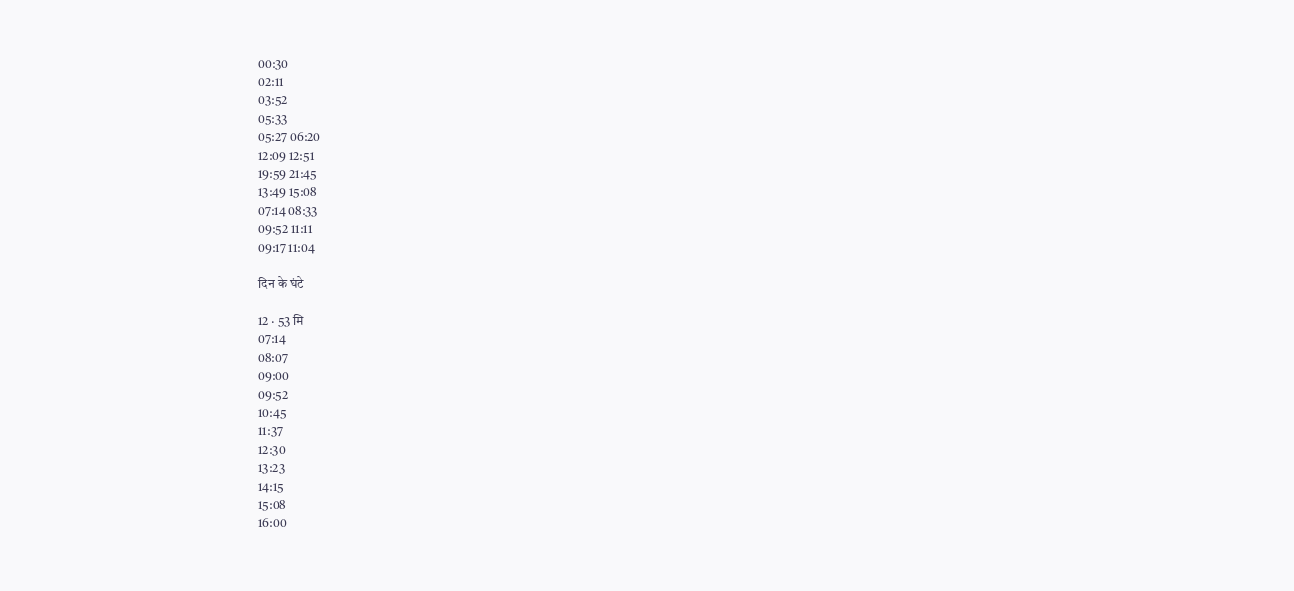00:30
02:11
03:52
05:33
05:27 06:20
12:09 12:51
19:59 21:45
13:49 15:08
07:14 08:33
09:52 11:11
09:17 11:04

दिन के घंटे

12 · 53 मि
07:14
08:07
09:00
09:52
10:45
11:37
12:30
13:23
14:15
15:08
16:00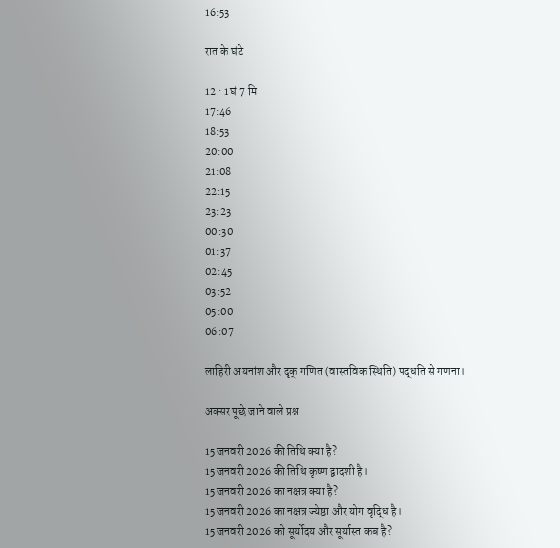16:53

रात के घंटे

12 · 1 घं 7 मि
17:46
18:53
20:00
21:08
22:15
23:23
00:30
01:37
02:45
03:52
05:00
06:07

लाहिरी अयनांश और दृक् गणित (वास्तविक स्थिति) पद्धति से गणना।

अक्सर पूछे जाने वाले प्रश्न

15 जनवरी 2026 की तिथि क्या है?
15 जनवरी 2026 की तिथि कृष्ण द्वादशी है।
15 जनवरी 2026 का नक्षत्र क्या है?
15 जनवरी 2026 का नक्षत्र ज्येष्ठा और योग वृद्धि है।
15 जनवरी 2026 को सूर्योदय और सूर्यास्त कब है?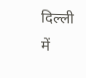दिल्ली में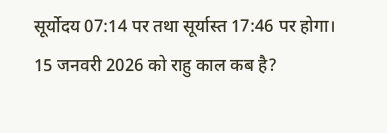सूर्योदय 07:14 पर तथा सूर्यास्त 17:46 पर होगा।
15 जनवरी 2026 को राहु काल कब है?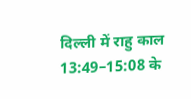दिल्ली में राहु काल 13:49–15:08 के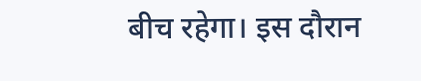बीच रहेगा। इस दौरान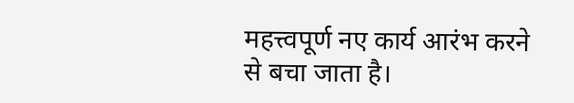महत्त्वपूर्ण नए कार्य आरंभ करने से बचा जाता है।